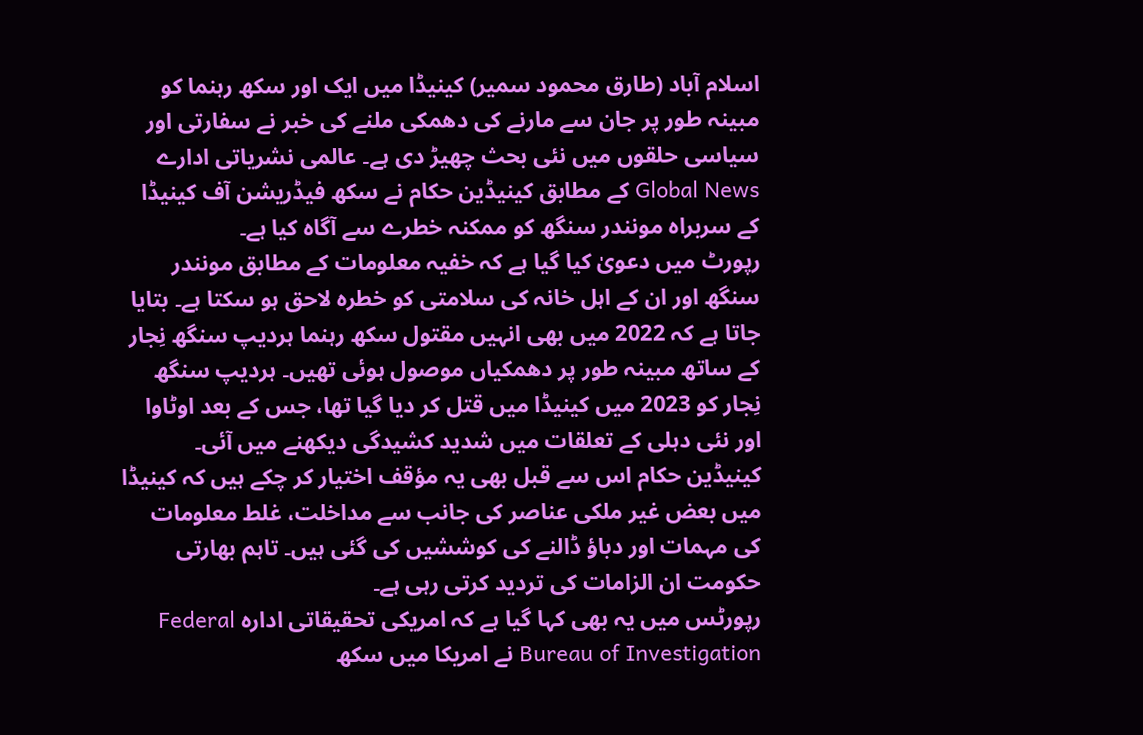اسلام آباد (طارق محمود سمیر) کینیڈا میں ایک اور سکھ رہنما کو مبینہ طور پر جان سے مارنے کی دھمکی ملنے کی خبر نے سفارتی اور سیاسی حلقوں میں نئی بحث چھیڑ دی ہے۔ عالمی نشریاتی ادارے Global News کے مطابق کینیڈین حکام نے سکھ فیڈریشن آف کینیڈا کے سربراہ مونندر سنگھ کو ممکنہ خطرے سے آگاہ کیا ہے۔
رپورٹ میں دعویٰ کیا گیا ہے کہ خفیہ معلومات کے مطابق مونندر سنگھ اور ان کے اہل خانہ کی سلامتی کو خطرہ لاحق ہو سکتا ہے۔ بتایا جاتا ہے کہ 2022 میں بھی انہیں مقتول سکھ رہنما ہردیپ سنگھ نِجار کے ساتھ مبینہ طور پر دھمکیاں موصول ہوئی تھیں۔ ہردیپ سنگھ نِجار کو 2023 میں کینیڈا میں قتل کر دیا گیا تھا، جس کے بعد اوٹاوا اور نئی دہلی کے تعلقات میں شدید کشیدگی دیکھنے میں آئی۔
کینیڈین حکام اس سے قبل بھی یہ مؤقف اختیار کر چکے ہیں کہ کینیڈا میں بعض غیر ملکی عناصر کی جانب سے مداخلت، غلط معلومات کی مہمات اور دباؤ ڈالنے کی کوششیں کی گئی ہیں۔ تاہم بھارتی حکومت ان الزامات کی تردید کرتی رہی ہے۔
رپورٹس میں یہ بھی کہا گیا ہے کہ امریکی تحقیقاتی ادارہ Federal Bureau of Investigation نے امریکا میں سکھ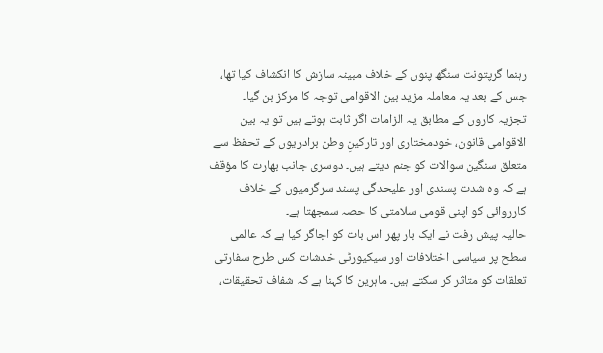رہنما گرپتونت سنگھ پنوں کے خلاف مبینہ سازش کا انکشاف کیا تھا، جس کے بعد یہ معاملہ مزید بین الاقوامی توجہ کا مرکز بن گیا۔
تجزیہ کاروں کے مطابق یہ الزامات اگر ثابت ہوتے ہیں تو یہ بین الاقوامی قانون، خودمختاری اور تارکینِ وطن برادریوں کے تحفظ سے متعلق سنگین سوالات کو جنم دیتے ہیں۔ دوسری جانب بھارت کا مؤقف ہے کہ وہ شدت پسندی اور علیحدگی پسند سرگرمیوں کے خلاف کارروائی کو اپنی قومی سلامتی کا حصہ سمجھتا ہے۔
حالیہ پیش رفت نے ایک بار پھر اس بات کو اجاگر کیا ہے کہ عالمی سطح پر سیاسی اختلافات اور سیکیورٹی خدشات کس طرح سفارتی تعلقات کو متاثر کر سکتے ہیں۔ ماہرین کا کہنا ہے کہ شفاف تحقیقات،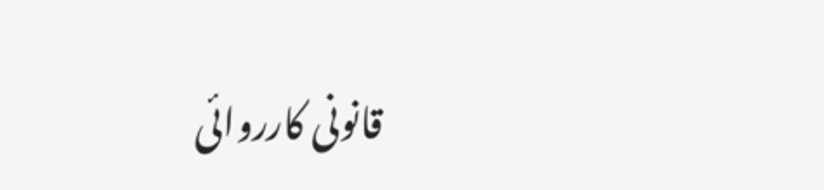قانونی کارروائی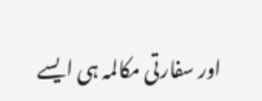اور سفارتی مکالمہ ہی ایسے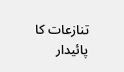تنازعات کا پائیدار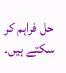حل فراہم کر سکتے ہیں۔